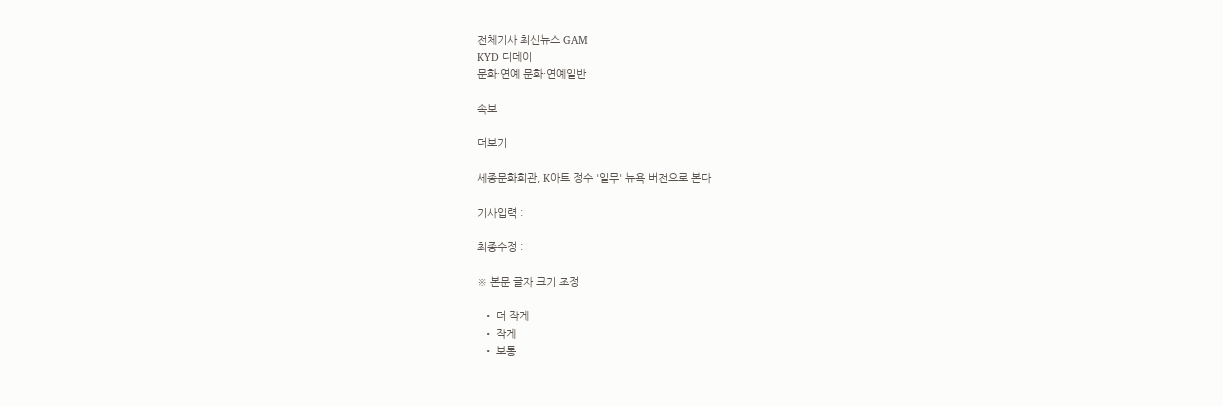전체기사 최신뉴스 GAM
KYD 디데이
문화·연예 문화·연예일반

속보

더보기

세종문화회관, K아트 정수 '일무' 뉴욕 버전으로 본다

기사입력 :

최종수정 :

※ 본문 글자 크기 조정

  • 더 작게
  • 작게
  • 보통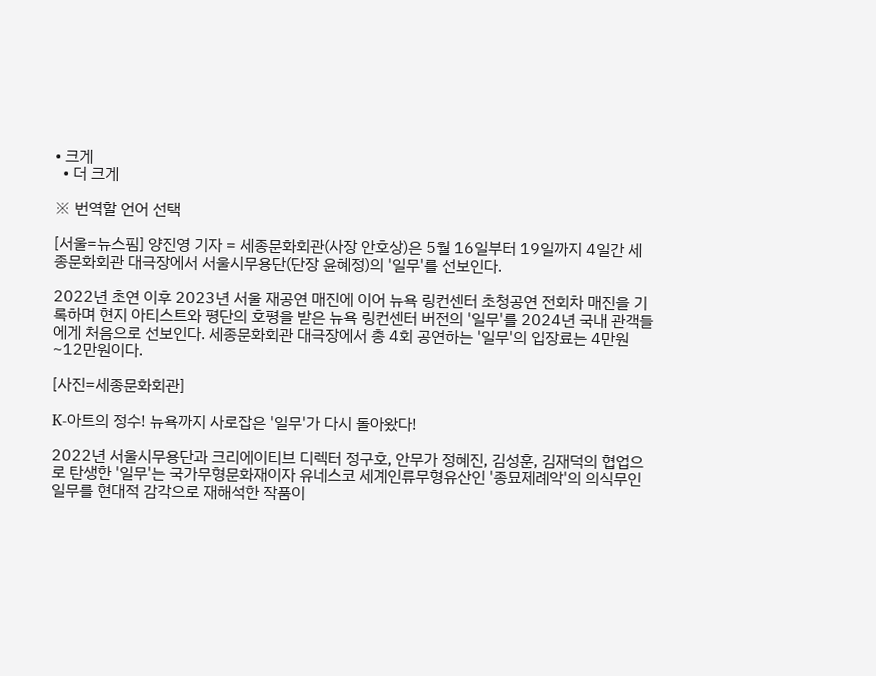• 크게
  • 더 크게

※ 번역할 언어 선택

[서울=뉴스핌] 양진영 기자 = 세종문화회관(사장 안호상)은 5월 16일부터 19일까지 4일간 세종문화회관 대극장에서 서울시무용단(단장 윤혜정)의 '일무'를 선보인다.

2022년 초연 이후 2023년 서울 재공연 매진에 이어 뉴욕 링컨센터 초청공연 전회차 매진을 기록하며 현지 아티스트와 평단의 호평을 받은 뉴욕 링컨센터 버전의 '일무'를 2024년 국내 관객들에게 처음으로 선보인다. 세종문화회관 대극장에서 총 4회 공연하는 '일무'의 입장료는 4만원~12만원이다.

[사진=세종문화회관]

K-아트의 정수! 뉴욕까지 사로잡은 '일무'가 다시 돌아왔다!

2022년 서울시무용단과 크리에이티브 디렉터 정구호, 안무가 정혜진, 김성훈, 김재덕의 협업으로 탄생한 '일무'는 국가무형문화재이자 유네스코 세계인류무형유산인 '종묘제례악'의 의식무인 일무를 현대적 감각으로 재해석한 작품이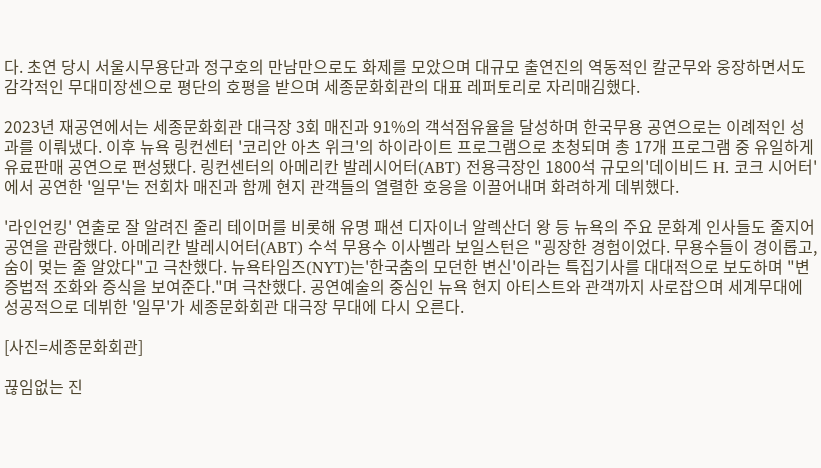다. 초연 당시 서울시무용단과 정구호의 만남만으로도 화제를 모았으며 대규모 출연진의 역동적인 칼군무와 웅장하면서도 감각적인 무대미장센으로 평단의 호평을 받으며 세종문화회관의 대표 레퍼토리로 자리매김했다.

2023년 재공연에서는 세종문화회관 대극장 3회 매진과 91%의 객석점유율을 달성하며 한국무용 공연으로는 이례적인 성과를 이뤄냈다. 이후 뉴욕 링컨센터 '코리안 아츠 위크'의 하이라이트 프로그램으로 초청되며 총 17개 프로그램 중 유일하게 유료판매 공연으로 편성됐다. 링컨센터의 아메리칸 발레시어터(ABT) 전용극장인 1800석 규모의'데이비드 H. 코크 시어터'에서 공연한 '일무'는 전회차 매진과 함께 현지 관객들의 열렬한 호응을 이끌어내며 화려하게 데뷔했다.

'라인언킹' 연출로 잘 알려진 줄리 테이머를 비롯해 유명 패션 디자이너 알렉산더 왕 등 뉴욕의 주요 문화계 인사들도 줄지어 공연을 관람했다. 아메리칸 발레시어터(ABT) 수석 무용수 이사벨라 보일스턴은 "굉장한 경험이었다. 무용수들이 경이롭고, 숨이 멎는 줄 알았다"고 극찬했다. 뉴욕타임즈(NYT)는'한국춤의 모던한 변신'이라는 특집기사를 대대적으로 보도하며 "변증법적 조화와 증식을 보여준다."며 극찬했다. 공연예술의 중심인 뉴욕 현지 아티스트와 관객까지 사로잡으며 세계무대에 성공적으로 데뷔한 '일무'가 세종문화회관 대극장 무대에 다시 오른다.

[사진=세종문화회관]

끊임없는 진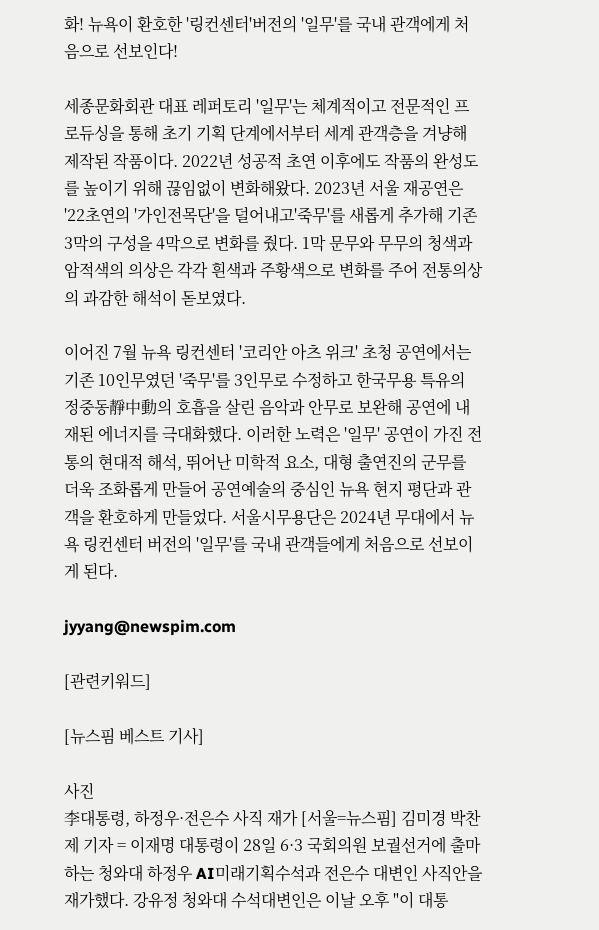화! 뉴욕이 환호한 '링컨센터'버전의 '일무'를 국내 관객에게 처음으로 선보인다!

세종문화회관 대표 레퍼토리 '일무'는 체계적이고 전문적인 프로듀싱을 통해 초기 기획 단계에서부터 세계 관객층을 겨냥해 제작된 작품이다. 2022년 성공적 초연 이후에도 작품의 완성도를 높이기 위해 끊임없이 변화해왔다. 2023년 서울 재공연은 '22초연의 '가인전목단'을 덜어내고'죽무'를 새롭게 추가해 기존 3막의 구성을 4막으로 변화를 줬다. 1막 문무와 무무의 청색과 암적색의 의상은 각각 흰색과 주황색으로 변화를 주어 전통의상의 과감한 해석이 돋보였다.

이어진 7월 뉴욕 링컨센터 '코리안 아츠 위크' 초청 공연에서는 기존 10인무였던 '죽무'를 3인무로 수정하고 한국무용 특유의 정중동靜中動의 호흡을 살린 음악과 안무로 보완해 공연에 내재된 에너지를 극대화했다. 이러한 노력은 '일무' 공연이 가진 전통의 현대적 해석, 뛰어난 미학적 요소, 대형 출연진의 군무를 더욱 조화롭게 만들어 공연예술의 중심인 뉴욕 현지 평단과 관객을 환호하게 만들었다. 서울시무용단은 2024년 무대에서 뉴욕 링컨센터 버전의 '일무'를 국내 관객들에게 처음으로 선보이게 된다.

jyyang@newspim.com

[관련키워드]

[뉴스핌 베스트 기사]

사진
李대통령, 하정우·전은수 사직 재가 [서울=뉴스핌] 김미경 박찬제 기자 = 이재명 대통령이 28일 6·3 국회의원 보궐선거에 출마하는 청와대 하정우 AI미래기획수석과 전은수 대변인 사직안을 재가했다. 강유정 청와대 수석대변인은 이날 오후 "이 대통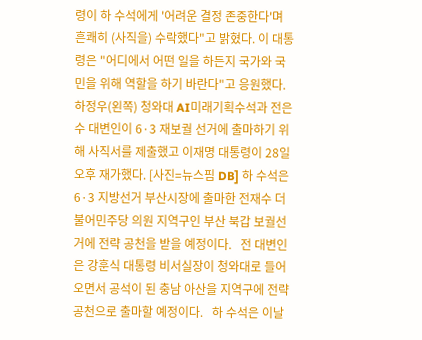령이 하 수석에게 '어려운 결정 존중한다'며 흔쾌히 (사직을) 수락했다"고 밝혔다. 이 대통령은 "어디에서 어떤 일을 하든지 국가와 국민을 위해 역할을 하기 바란다"고 응원했다. 하정우(왼쪽) 청와대 AI미래기획수석과 전은수 대변인이 6·3 재보궐 선거에 출마하기 위해 사직서를 제출했고 이재명 대통령이 28일 오후 재가했다. [사진=뉴스핌 DB] 하 수석은 6·3 지방선거 부산시장에 출마한 전재수 더불어민주당 의원 지역구인 부산 북갑 보궐선거에 전략 공천을 받을 예정이다.   전 대변인은 강훈식 대통령 비서실장이 청와대로 들어오면서 공석이 된 충남 아산을 지역구에 전략 공천으로 출마할 예정이다.   하 수석은 이날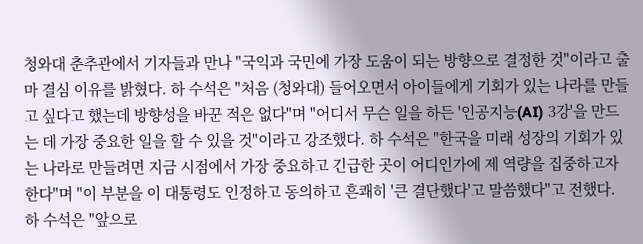청와대 춘추관에서 기자들과 만나 "국익과 국민에 가장 도움이 되는 방향으로 결정한 것"이라고 출마 결심 이유를 밝혔다. 하 수석은 "처음 (청와대) 들어오면서 아이들에게 기회가 있는 나라를 만들고 싶다고 했는데 방향성을 바꾼 적은 없다"며 "어디서 무슨 일을 하든 '인공지능(AI) 3강'을 만드는 데 가장 중요한 일을 할 수 있을 것"이라고 강조했다. 하 수석은 "한국을 미래 성장의 기회가 있는 나라로 만들려면 지금 시점에서 가장 중요하고 긴급한 곳이 어디인가에 제 역량을 집중하고자 한다"며 "이 부분을 이 대통령도 인정하고 동의하고 흔쾌히 '큰 결단했다'고 말씀했다"고 전했다.  하 수석은 "앞으로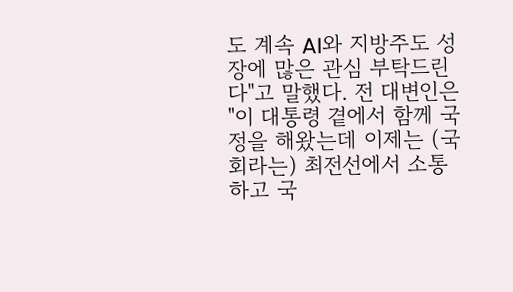도 계속 AI와 지방주도 성장에 많은 관심 부탁드린다"고 말했다. 전 대변인은 "이 대통령 곁에서 함께 국정을 해왔는데 이제는 (국회라는) 최전선에서 소통하고 국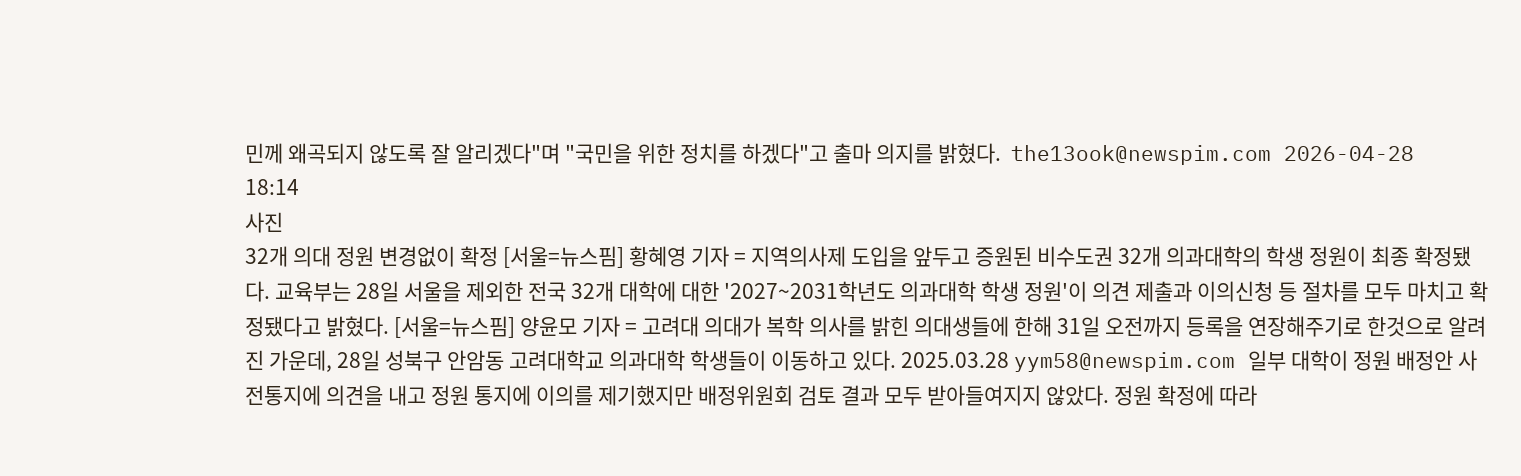민께 왜곡되지 않도록 잘 알리겠다"며 "국민을 위한 정치를 하겠다"고 출마 의지를 밝혔다.  the13ook@newspim.com 2026-04-28 18:14
사진
32개 의대 정원 변경없이 확정 [서울=뉴스핌] 황혜영 기자 = 지역의사제 도입을 앞두고 증원된 비수도권 32개 의과대학의 학생 정원이 최종 확정됐다. 교육부는 28일 서울을 제외한 전국 32개 대학에 대한 '2027~2031학년도 의과대학 학생 정원'이 의견 제출과 이의신청 등 절차를 모두 마치고 확정됐다고 밝혔다. [서울=뉴스핌] 양윤모 기자 = 고려대 의대가 복학 의사를 밝힌 의대생들에 한해 31일 오전까지 등록을 연장해주기로 한것으로 알려진 가운데, 28일 성북구 안암동 고려대학교 의과대학 학생들이 이동하고 있다. 2025.03.28 yym58@newspim.com 일부 대학이 정원 배정안 사전통지에 의견을 내고 정원 통지에 이의를 제기했지만 배정위원회 검토 결과 모두 받아들여지지 않았다. 정원 확정에 따라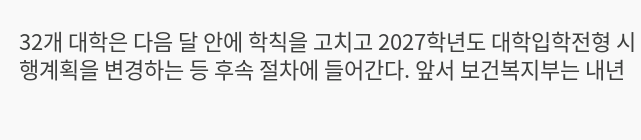32개 대학은 다음 달 안에 학칙을 고치고 2027학년도 대학입학전형 시행계획을 변경하는 등 후속 절차에 들어간다. 앞서 보건복지부는 내년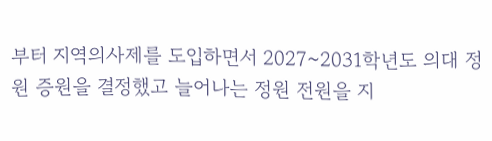부터 지역의사제를 도입하면서 2027~2031학년도 의대 정원 증원을 결정했고 늘어나는 정원 전원을 지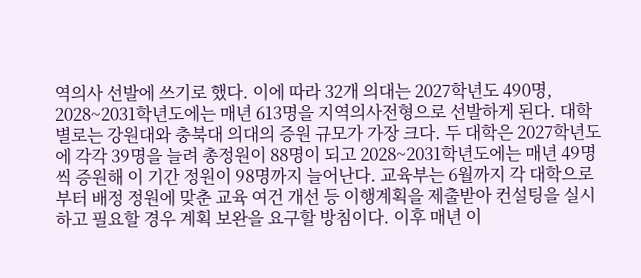역의사 선발에 쓰기로 했다. 이에 따라 32개 의대는 2027학년도 490명, 2028~2031학년도에는 매년 613명을 지역의사전형으로 선발하게 된다. 대학별로는 강원대와 충북대 의대의 증원 규모가 가장 크다. 두 대학은 2027학년도에 각각 39명을 늘려 총정원이 88명이 되고 2028~2031학년도에는 매년 49명씩 증원해 이 기간 정원이 98명까지 늘어난다. 교육부는 6월까지 각 대학으로부터 배정 정원에 맞춘 교육 여건 개선 등 이행계획을 제출받아 컨설팅을 실시하고 필요할 경우 계획 보완을 요구할 방침이다. 이후 매년 이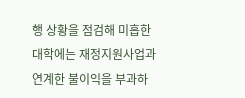행 상황을 점검해 미흡한 대학에는 재정지원사업과 연계한 불이익을 부과하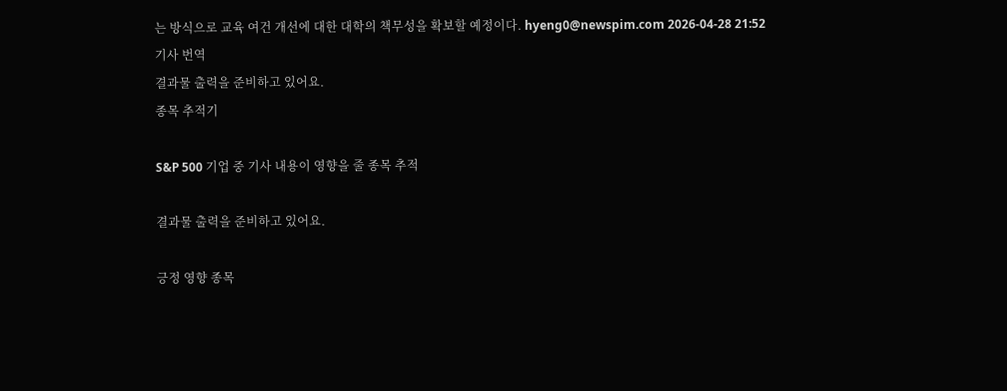는 방식으로 교육 여건 개선에 대한 대학의 책무성을 확보할 예정이다. hyeng0@newspim.com 2026-04-28 21:52
기사 번역
결과물 출력을 준비하고 있어요.
종목 추적기

S&P 500 기업 중 기사 내용이 영향을 줄 종목 추적

결과물 출력을 준비하고 있어요.

긍정 영향 종목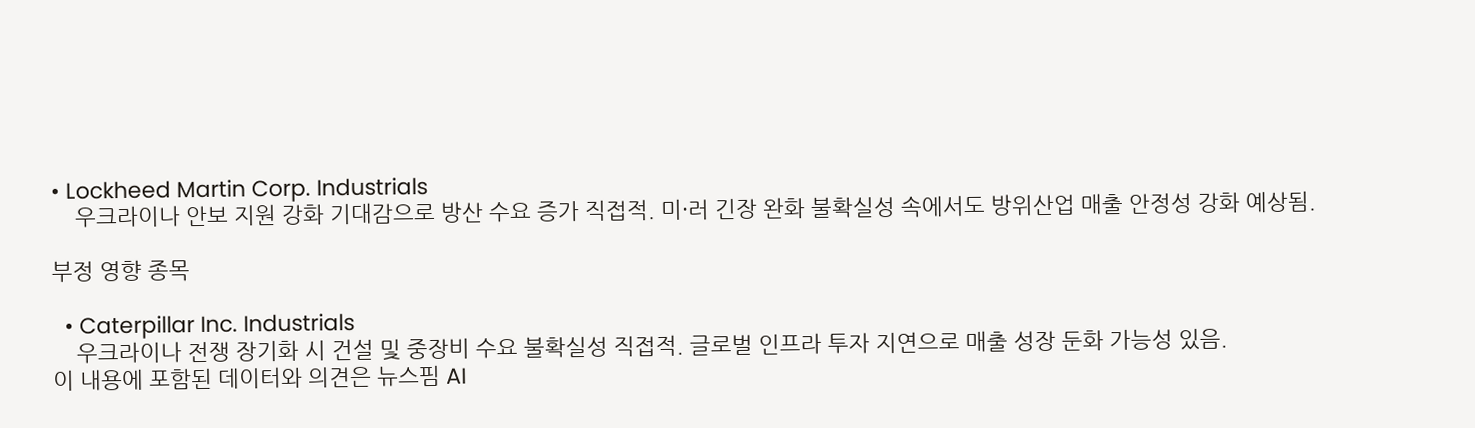• Lockheed Martin Corp. Industrials
    우크라이나 안보 지원 강화 기대감으로 방산 수요 증가 직접적. 미·러 긴장 완화 불확실성 속에서도 방위산업 매출 안정성 강화 예상됨.

부정 영향 종목

  • Caterpillar Inc. Industrials
    우크라이나 전쟁 장기화 시 건설 및 중장비 수요 불확실성 직접적. 글로벌 인프라 투자 지연으로 매출 성장 둔화 가능성 있음.
이 내용에 포함된 데이터와 의견은 뉴스핌 AI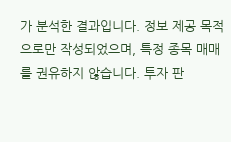가 분석한 결과입니다. 정보 제공 목적으로만 작성되었으며, 특정 종목 매매를 권유하지 않습니다. 투자 판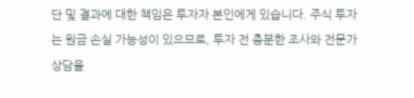단 및 결과에 대한 책임은 투자자 본인에게 있습니다. 주식 투자는 원금 손실 가능성이 있으므로, 투자 전 충분한 조사와 전문가 상담을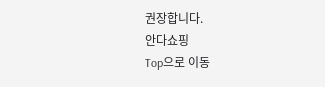권장합니다.
안다쇼핑
Top으로 이동